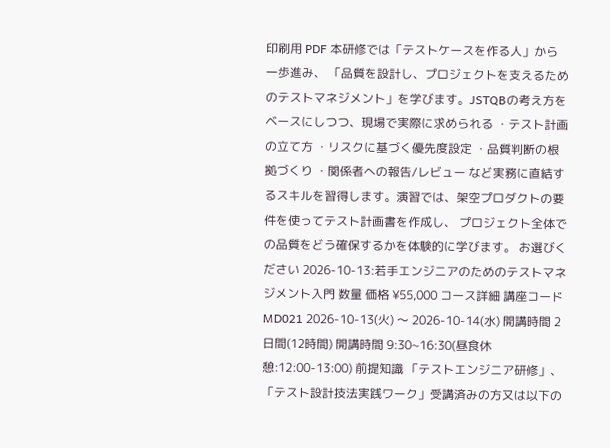印刷用 PDF 本研修では「テストケースを作る人」から一歩進み、 「品質を設計し、プロジェクトを支えるためのテストマネジメント」を学びます。JSTQBの考え方をベースにしつつ、現場で実際に求められる ・テスト計画の立て方 ・リスクに基づく優先度設定 ・品質判断の根拠づくり ・関係者への報告/レビュー など実務に直結するスキルを習得します。演習では、架空プロダクトの要件を使ってテスト計画書を作成し、 プロジェクト全体での品質をどう確保するかを体験的に学びます。 お選びください 2026-10-13:若手エンジニアのためのテストマネジメント入門 数量 価格 ¥55,000 コース詳細 講座コード MD021 2026-10-13(火) 〜 2026-10-14(水) 開講時間 2日間(12時間) 開講時間 9:30~16:30(昼食休憩:12:00-13:00) 前提知識 「テストエンジニア研修」、「テスト設計技法実践ワーク」受講済みの方又は以下の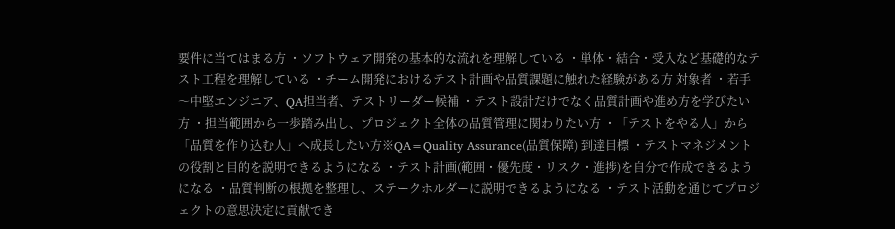要件に当てはまる方 ・ソフトウェア開発の基本的な流れを理解している ・単体・結合・受入など基礎的なテスト工程を理解している ・チーム開発におけるテスト計画や品質課題に触れた経験がある方 対象者 ・若手〜中堅エンジニア、QA担当者、テストリーダー候補 ・テスト設計だけでなく品質計画や進め方を学びたい方 ・担当範囲から一歩踏み出し、プロジェクト全体の品質管理に関わりたい方 ・「テストをやる人」から「品質を作り込む人」へ成長したい方※QA=Quality Assurance(品質保障) 到達目標 ・テストマネジメントの役割と目的を説明できるようになる ・テスト計画(範囲・優先度・リスク・進捗)を自分で作成できるようになる ・品質判断の根拠を整理し、ステークホルダーに説明できるようになる ・テスト活動を通じてプロジェクトの意思決定に貢献でき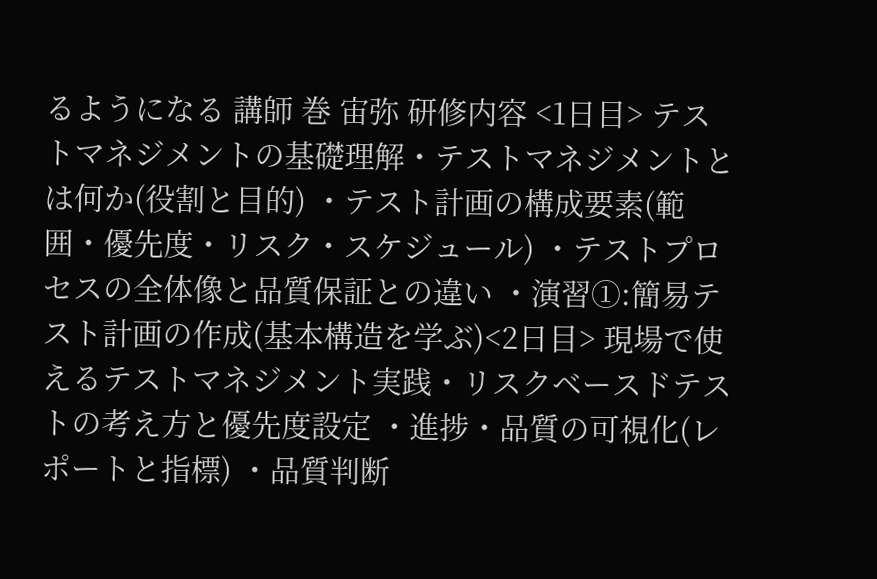るようになる 講師 巻 宙弥 研修内容 <1日目> テストマネジメントの基礎理解・テストマネジメントとは何か(役割と目的) ・テスト計画の構成要素(範囲・優先度・リスク・スケジュール) ・テストプロセスの全体像と品質保証との違い ・演習①:簡易テスト計画の作成(基本構造を学ぶ)<2日目> 現場で使えるテストマネジメント実践・リスクベースドテストの考え方と優先度設定 ・進捗・品質の可視化(レポートと指標) ・品質判断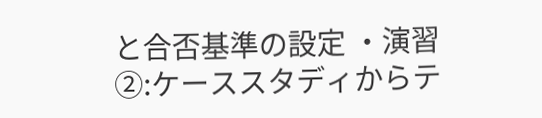と合否基準の設定 ・演習②:ケーススタディからテ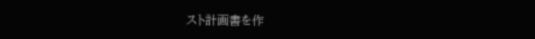スト計画書を作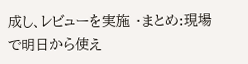成し、レビューを実施 ・まとめ:現場で明日から使え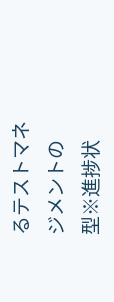るテストマネジメントの型※進捗状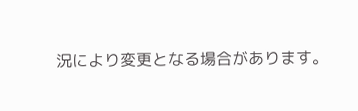況により変更となる場合があります。